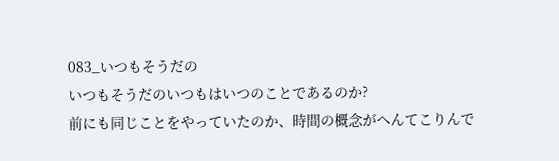083_いつもそうだの
いつもそうだのいつもはいつのことであるのか?
前にも同じことをやっていたのか、時間の概念がへんてこりんで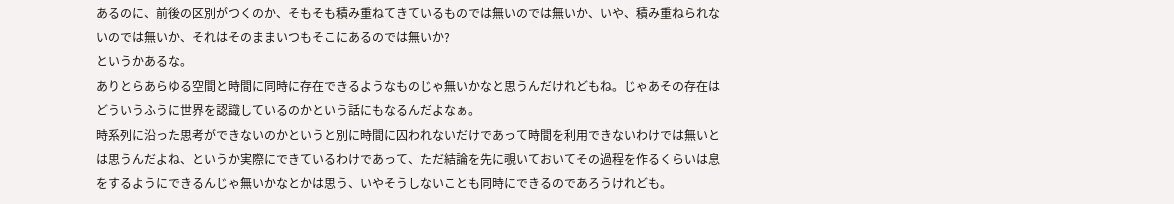あるのに、前後の区別がつくのか、そもそも積み重ねてきているものでは無いのでは無いか、いや、積み重ねられないのでは無いか、それはそのままいつもそこにあるのでは無いか?
というかあるな。
ありとらあらゆる空間と時間に同時に存在できるようなものじゃ無いかなと思うんだけれどもね。じゃあその存在はどういうふうに世界を認識しているのかという話にもなるんだよなぁ。
時系列に沿った思考ができないのかというと別に時間に囚われないだけであって時間を利用できないわけでは無いとは思うんだよね、というか実際にできているわけであって、ただ結論を先に覗いておいてその過程を作るくらいは息をするようにできるんじゃ無いかなとかは思う、いやそうしないことも同時にできるのであろうけれども。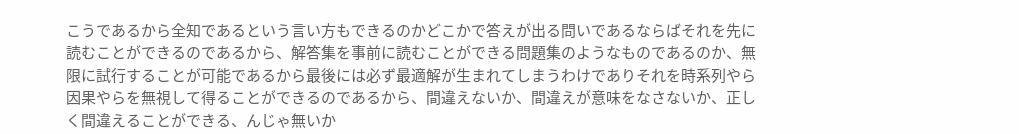こうであるから全知であるという言い方もできるのかどこかで答えが出る問いであるならばそれを先に読むことができるのであるから、解答集を事前に読むことができる問題集のようなものであるのか、無限に試行することが可能であるから最後には必ず最適解が生まれてしまうわけでありそれを時系列やら因果やらを無視して得ることができるのであるから、間違えないか、間違えが意味をなさないか、正しく間違えることができる、んじゃ無いか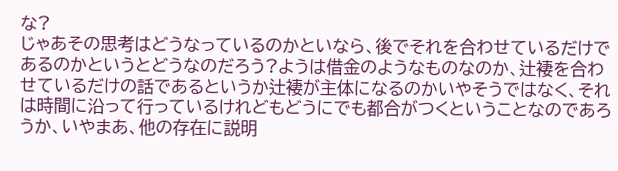な?
じゃあその思考はどうなっているのかといなら、後でそれを合わせているだけであるのかというとどうなのだろう?ようは借金のようなものなのか、辻褄を合わせているだけの話であるというか辻褄が主体になるのかいやそうではなく、それは時間に沿って行っているけれどもどうにでも都合がつくということなのであろうか、いやまあ、他の存在に説明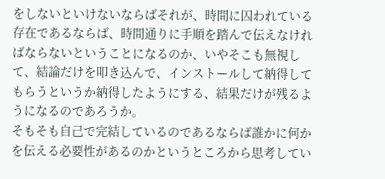をしないといけないならばそれが、時間に囚われている存在であるならば、時間通りに手順を踏んで伝えなければならないということになるのか、いやそこも無視して、結論だけを叩き込んで、インストールして納得してもらうというか納得したようにする、結果だけが残るようになるのであろうか。
そもそも自己で完結しているのであるならば誰かに何かを伝える必要性があるのかというところから思考してい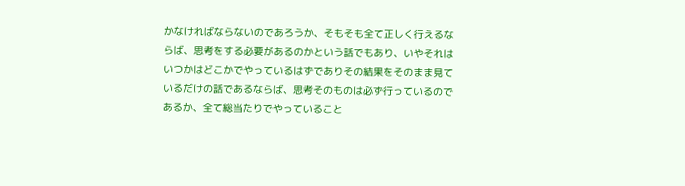かなければならないのであろうか、そもそも全て正しく行えるならば、思考をする必要があるのかという話でもあり、いやそれはいつかはどこかでやっているはずでありその結果をそのまま見ているだけの話であるならば、思考そのものは必ず行っているのであるか、全て総当たりでやっていること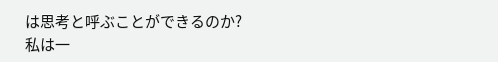は思考と呼ぶことができるのか?
私は一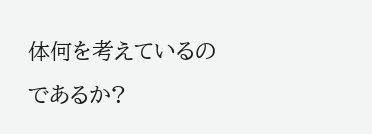体何を考えているのであるか?